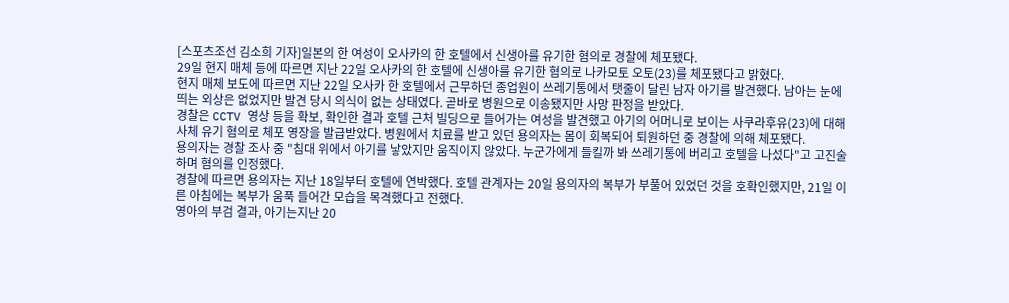[스포츠조선 김소희 기자]일본의 한 여성이 오사카의 한 호텔에서 신생아를 유기한 혐의로 경찰에 체포됐다.
29일 현지 매체 등에 따르면 지난 22일 오사카의 한 호텔에 신생아를 유기한 혐의로 나카모토 오토(23)를 체포됐다고 밝혔다.
현지 매체 보도에 따르면 지난 22일 오사카 한 호텔에서 근무하던 종업원이 쓰레기통에서 탯줄이 달린 남자 아기를 발견했다. 남아는 눈에 띄는 외상은 없었지만 발견 당시 의식이 없는 상태였다. 곧바로 병원으로 이송됐지만 사망 판정을 받았다.
경찰은 CCTV 영상 등을 확보, 확인한 결과 호텔 근처 빌딩으로 들어가는 여성을 발견했고 아기의 어머니로 보이는 사쿠라후유(23)에 대해 사체 유기 혐의로 체포 영장을 발급받았다. 병원에서 치료를 받고 있던 용의자는 몸이 회복되어 퇴원하던 중 경찰에 의해 체포됐다.
용의자는 경찰 조사 중 "침대 위에서 아기를 낳았지만 움직이지 않았다. 누군가에게 들킬까 봐 쓰레기통에 버리고 호텔을 나섰다"고 고진술하며 혐의를 인정했다.
경찰에 따르면 용의자는 지난 18일부터 호텔에 연박했다. 호텔 관계자는 20일 용의자의 복부가 부풀어 있었던 것을 호확인했지만, 21일 이른 아침에는 복부가 움푹 들어간 모습을 목격했다고 전했다.
영아의 부검 결과, 아기는지난 20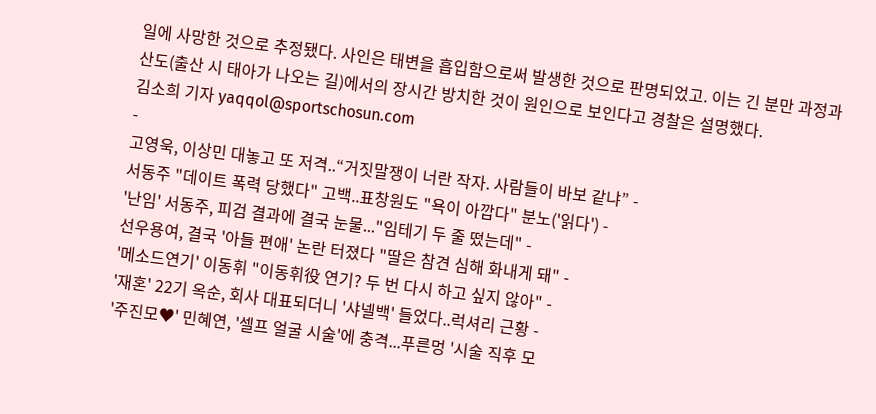일에 사망한 것으로 추정됐다. 사인은 태변을 흡입함으로써 발생한 것으로 판명되었고. 이는 긴 분만 과정과 산도(출산 시 태아가 나오는 길)에서의 장시간 방치한 것이 원인으로 보인다고 경찰은 설명했다.
김소희 기자 yaqqol@sportschosun.com
-
고영욱, 이상민 대놓고 또 저격..“거짓말쟁이 너란 작자. 사람들이 바보 같냐” -
서동주 "데이트 폭력 당했다" 고백..표창원도 "욕이 아깝다" 분노('읽다') -
'난임' 서동주, 피검 결과에 결국 눈물..."임테기 두 줄 떴는데" -
선우용여, 결국 '아들 편애' 논란 터졌다 "딸은 참견 심해 화내게 돼" -
'메소드연기' 이동휘 "이동휘役 연기? 두 번 다시 하고 싶지 않아" -
'재혼' 22기 옥순, 회사 대표되더니 '샤넬백' 들었다..럭셔리 근황 -
'주진모♥' 민혜연, '셀프 얼굴 시술'에 충격...푸른멍 '시술 직후 모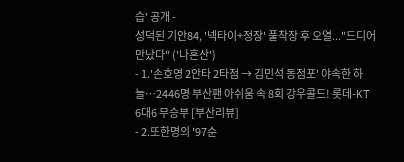습' 공개 -
성덕된 기안84, '넥타이+정장' 풀착장 후 오열..."드디어 만났다" ('나혼산')
- 1.'손호영 2안타 2타점 → 김민석 동점포' 야속한 하늘…2446명 부산팬 아쉬움 속 8회 강우콜드! 롯데-KT 6대6 무승부 [부산리뷰]
- 2.또한명의 '97순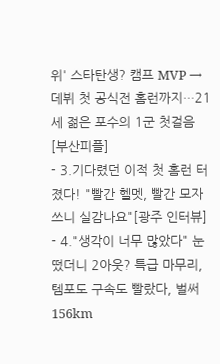위' 스타탄생? 캠프 MVP → 데뷔 첫 공식전 홈런까지…21세 젊은 포수의 1군 첫걸음 [부산피플]
- 3.기다렸던 이적 첫 홈런 터졌다! "빨간 헬멧, 빨간 모자 쓰니 실감나요"[광주 인터뷰]
- 4."생각이 너무 많았다" 눈 떴더니 2아웃? 특급 마무리, 템포도 구속도 빨랐다, 벌써 156km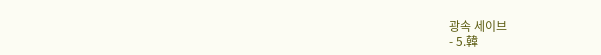광속 세이브
- 5.韓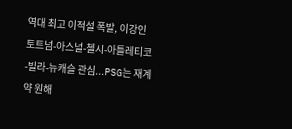역대 최고 이적설 폭발, 이강인 토트넘-아스널-첼시-아틀레티코-빌라-뉴캐슬 관심...PSG는 재계약 원해